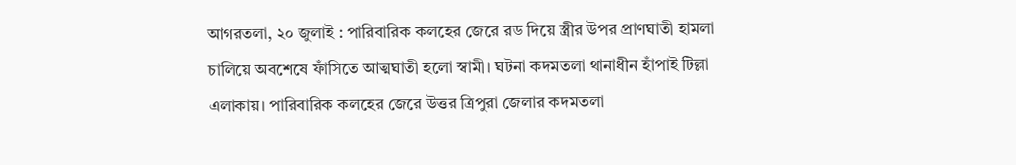আগরতলা, ২০ জুলাই : পারিবারিক কলহের জেরে রড দিয়ে স্ত্রীর উপর প্রাণঘাতী হামলা চালিয়ে অবশেষে ফাঁসিতে আত্মঘাতী হলো স্বামী। ঘটনা কদমতলা থানাধীন হাঁপাই টিল্লা এলাকায়। পারিবারিক কলহের জেরে উত্তর ত্রিপুরা জেলার কদমতলা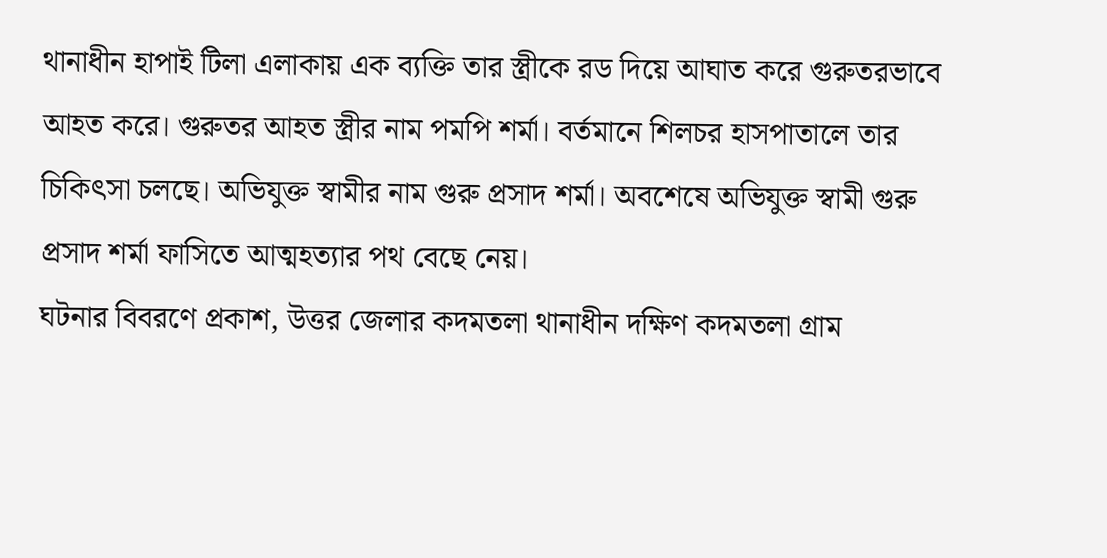থানাধীন হাপাই টিলা এলাকায় এক ব্যক্তি তার স্ত্রীকে রড দিয়ে আঘাত করে গুরুতরভাবে আহত করে। গুরুতর আহত স্ত্রীর নাম পমপি শর্মা। বর্তমানে শিলচর হাসপাতালে তার চিকিৎসা চলছে। অভিযুক্ত স্বামীর নাম গুরু প্রসাদ শর্মা। অবশেষে অভিযুক্ত স্বামী গুরু প্রসাদ শর্মা ফাসিতে আত্মহত্যার পথ বেছে নেয়।
ঘটনার বিবরণে প্রকাশ, উত্তর জেলার কদমতলা থানাধীন দক্ষিণ কদমতলা গ্রাম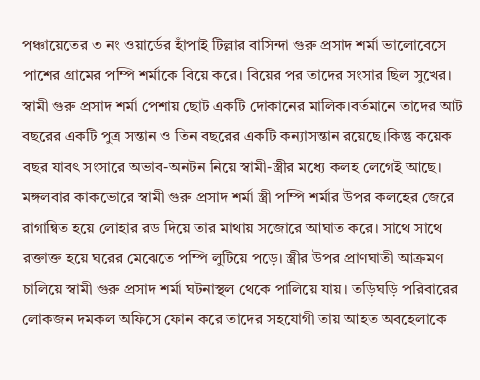পঞ্চায়েতের ৩ নং ওয়ার্ডের হাঁপাই টিল্লার বাসিন্দা গুরু প্রসাদ শর্মা ভালোবেসে পাশের গ্রামের পম্পি শর্মাকে বিয়ে করে। বিয়ের পর তাদের সংসার ছিল সুখের। স্বামী গুরু প্রসাদ শর্মা পেশায় ছোট একটি দোকানের মালিক।বর্তমানে তাদের আট বছরের একটি পুত্র সন্তান ও তিন বছরের একটি কন্যাসন্তান রয়েছে।কিন্তু কয়েক বছর যাবৎ সংসারে অভাব-অনটন নিয়ে স্বামী-স্ত্রীর মধ্যে কলহ লেগেই আছে। মঙ্গলবার কাকভোরে স্বামী গুরু প্রসাদ শর্মা স্ত্রী পম্পি শর্মার উপর কলহের জেরে রাগান্বিত হয়ে লোহার রড দিয়ে তার মাথায় সজোরে আঘাত করে। সাথে সাথে রক্তাক্ত হয়ে ঘরের মেঝেতে পম্পি লুটিয়ে পড়ে। স্ত্রীর উপর প্রাণঘাতী আক্রমণ চালিয়ে স্বামী গুরু প্রসাদ শর্মা ঘটনাস্থল থেকে পালিয়ে যায়। তড়িঘড়ি পরিবারের লোকজন দমকল অফিসে ফোন করে তাদের সহযোগী তায় আহত অবহেলাকে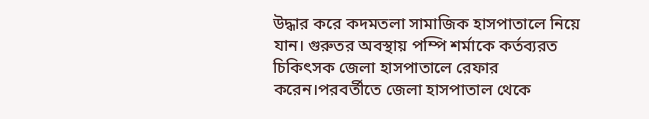উদ্ধার করে কদমতলা সামাজিক হাসপাতালে নিয়ে যান। গুরুতর অবস্থায় পম্পি শর্মাকে কর্তব্যরত চিকিৎসক জেলা হাসপাতালে রেফার করেন।পরবর্তীতে জেলা হাসপাতাল থেকে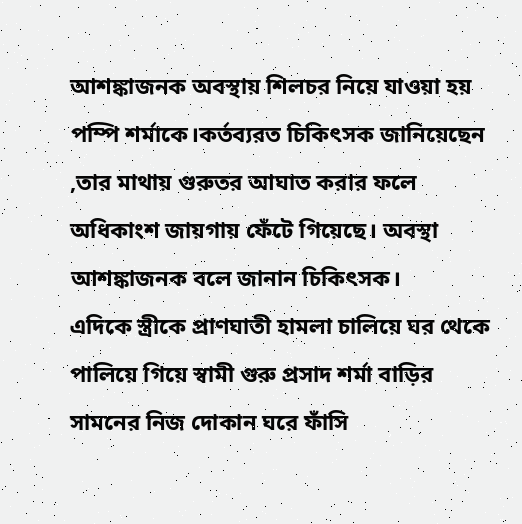আশঙ্কাজনক অবস্থায় শিলচর নিয়ে যাওয়া হয় পম্পি শর্মাকে।কর্তব্যরত চিকিৎসক জানিয়েছেন ,তার মাথায় গুরুতর আঘাত করার ফলে অধিকাংশ জায়গায় ফেঁটে গিয়েছে। অবস্থা আশঙ্কাজনক বলে জানান চিকিৎসক।
এদিকে স্ত্রীকে প্রাণঘাতী হামলা চালিয়ে ঘর থেকে পালিয়ে গিয়ে স্বামী গুরু প্রসাদ শর্মা বাড়ির সামনের নিজ দোকান ঘরে ফাঁসি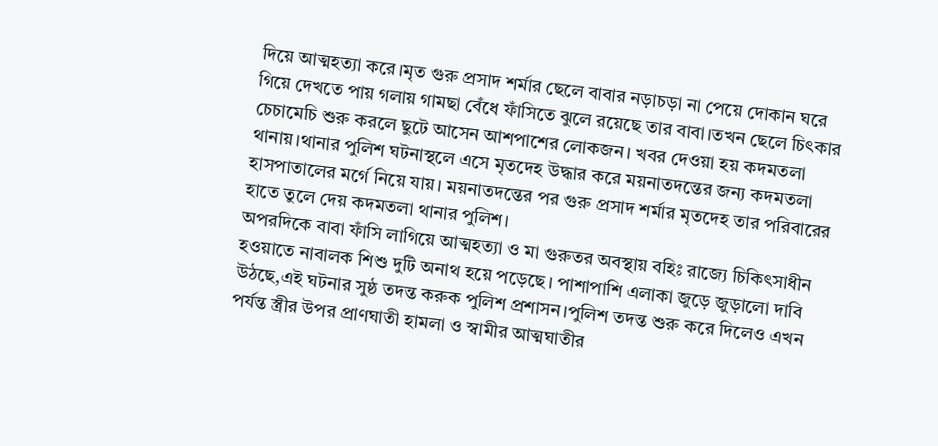দিয়ে আত্মহত্যা করে।মৃত গুরু প্রসাদ শর্মার ছেলে বাবার নড়াচড়া না পেয়ে দোকান ঘরে গিয়ে দেখতে পায় গলায় গামছা বেঁধে ফাঁসিতে ঝুলে রয়েছে তার বাবা।তখন ছেলে চিৎকার চেচামেচি শুরু করলে ছুটে আসেন আশপাশের লোকজন। খবর দেওয়া হয় কদমতলা থানায়।থানার পুলিশ ঘটনাস্থলে এসে মৃতদেহ উদ্ধার করে ময়নাতদন্তের জন্য কদমতলা হাসপাতালের মর্গে নিয়ে যায়। ময়নাতদন্তের পর গুরু প্রসাদ শর্মার মৃতদেহ তার পরিবারের হাতে তুলে দেয় কদমতলা থানার পুলিশ।
অপরদিকে বাবা ফাঁসি লাগিয়ে আত্মহত্যা ও মা গুরুতর অবস্থায় বহিঃ রাজ্যে চিকিৎসাধীন হওয়াতে নাবালক শিশু দুটি অনাথ হয়ে পড়েছে। পাশাপাশি এলাকা জুড়ে জুড়ালো দাবি উঠছে,এই ঘটনার সুষ্ঠ তদন্ত করুক পুলিশ প্রশাসন।পুলিশ তদন্ত শুরু করে দিলেও এখন পর্যন্ত স্ত্রীর উপর প্রাণঘাতী হামলা ও স্বামীর আত্মঘাতীর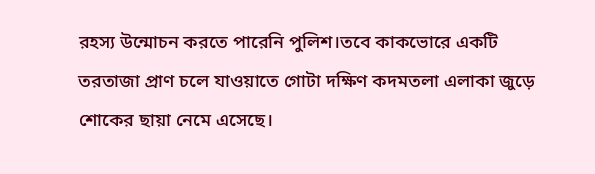রহস্য উন্মোচন করতে পারেনি পুলিশ।তবে কাকভোরে একটি তরতাজা প্রাণ চলে যাওয়াতে গোটা দক্ষিণ কদমতলা এলাকা জুড়ে শোকের ছায়া নেমে এসেছে।